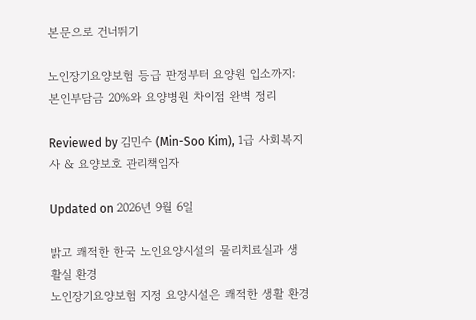본문으로 건너뛰기

노인장기요양보험 등급 판정부터 요양원 입소까지: 본인부담금 20%와 요양병원 차이점 완벽 정리

Reviewed by 김민수 (Min-Soo Kim), 1급 사회복지사 & 요양보호 관리책임자

Updated on 2026년 9월 6일

밝고 쾌적한 한국 노인요양시설의 물리치료실과 생활실 환경
노인장기요양보험 지정 요양시설은 쾌적한 생활 환경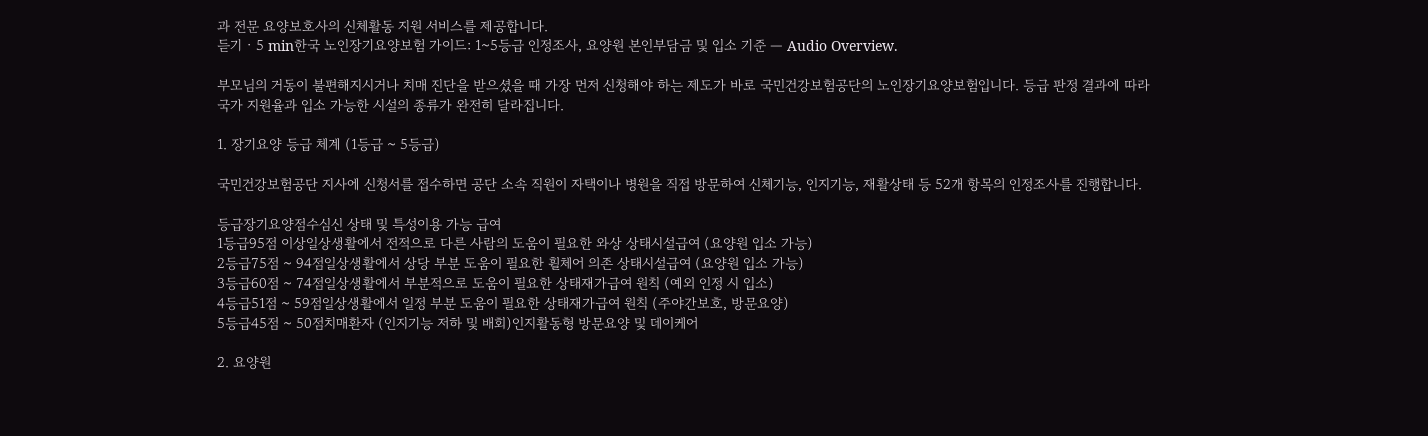과 전문 요양보호사의 신체활동 지원 서비스를 제공합니다.
듣기 · 5 min한국 노인장기요양보험 가이드: 1~5등급 인정조사, 요양원 본인부담금 및 입소 기준 — Audio Overview.

부모님의 거동이 불편해지시거나 치매 진단을 받으셨을 때 가장 먼저 신청해야 하는 제도가 바로 국민건강보험공단의 노인장기요양보험입니다. 등급 판정 결과에 따라 국가 지원율과 입소 가능한 시설의 종류가 완전히 달라집니다.

1. 장기요양 등급 체계 (1등급 ~ 5등급)

국민건강보험공단 지사에 신청서를 접수하면 공단 소속 직원이 자택이나 병원을 직접 방문하여 신체기능, 인지기능, 재활상태 등 52개 항목의 인정조사를 진행합니다.

등급장기요양점수심신 상태 및 특성이용 가능 급여
1등급95점 이상일상생활에서 전적으로 다른 사람의 도움이 필요한 와상 상태시설급여 (요양원 입소 가능)
2등급75점 ~ 94점일상생활에서 상당 부분 도움이 필요한 휠체어 의존 상태시설급여 (요양원 입소 가능)
3등급60점 ~ 74점일상생활에서 부분적으로 도움이 필요한 상태재가급여 원칙 (예외 인정 시 입소)
4등급51점 ~ 59점일상생활에서 일정 부분 도움이 필요한 상태재가급여 원칙 (주야간보호, 방문요양)
5등급45점 ~ 50점치매환자 (인지기능 저하 및 배회)인지활동형 방문요양 및 데이케어

2. 요양원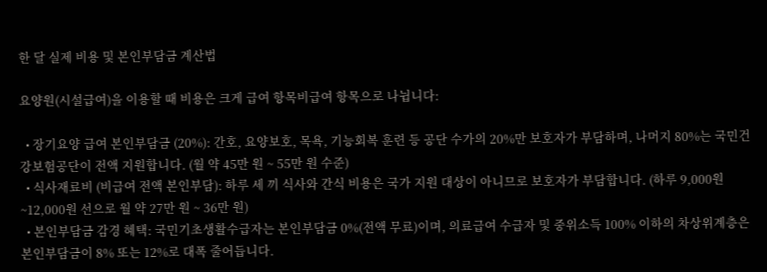한 달 실제 비용 및 본인부담금 계산법

요양원(시설급여)을 이용할 때 비용은 크게 급여 항목비급여 항목으로 나뉩니다:

  • 장기요양 급여 본인부담금 (20%): 간호, 요양보호, 목욕, 기능회복 훈련 등 공단 수가의 20%만 보호자가 부담하며, 나머지 80%는 국민건강보험공단이 전액 지원합니다. (월 약 45만 원 ~ 55만 원 수준)
  • 식사재료비 (비급여 전액 본인부담): 하루 세 끼 식사와 간식 비용은 국가 지원 대상이 아니므로 보호자가 부담합니다. (하루 9,000원~12,000원 선으로 월 약 27만 원 ~ 36만 원)
  • 본인부담금 감경 혜택: 국민기초생활수급자는 본인부담금 0%(전액 무료)이며, 의료급여 수급자 및 중위소득 100% 이하의 차상위계층은 본인부담금이 8% 또는 12%로 대폭 줄어듭니다.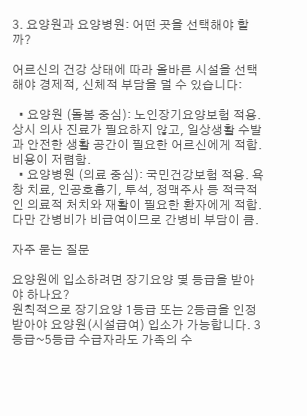3. 요양원과 요양병원: 어떤 곳을 선택해야 할까?

어르신의 건강 상태에 따라 올바른 시설을 선택해야 경제적, 신체적 부담을 덜 수 있습니다:

  • 요양원 (돌봄 중심): 노인장기요양보험 적용. 상시 의사 진료가 필요하지 않고, 일상생활 수발과 안전한 생활 공간이 필요한 어르신에게 적합. 비용이 저렴함.
  • 요양병원 (의료 중심): 국민건강보험 적용. 욕창 치료, 인공호흡기, 투석, 정맥주사 등 적극적인 의료적 처치와 재활이 필요한 환자에게 적합. 다만 간병비가 비급여이므로 간병비 부담이 큼.

자주 묻는 질문

요양원에 입소하려면 장기요양 몇 등급을 받아야 하나요?
원칙적으로 장기요양 1등급 또는 2등급을 인정받아야 요양원(시설급여) 입소가 가능합니다. 3등급~5등급 수급자라도 가족의 수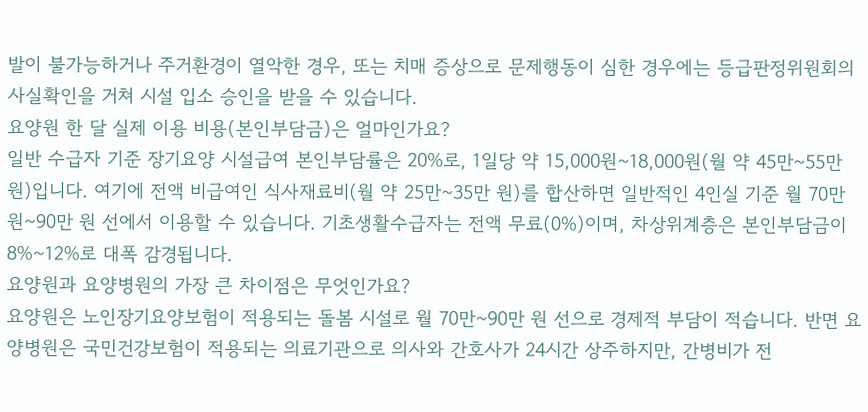발이 불가능하거나 주거환경이 열악한 경우, 또는 치매 증상으로 문제행동이 심한 경우에는 등급판정위원회의 사실확인을 거쳐 시설 입소 승인을 받을 수 있습니다.
요양원 한 달 실제 이용 비용(본인부담금)은 얼마인가요?
일반 수급자 기준 장기요양 시설급여 본인부담률은 20%로, 1일당 약 15,000원~18,000원(월 약 45만~55만 원)입니다. 여기에 전액 비급여인 식사재료비(월 약 25만~35만 원)를 합산하면 일반적인 4인실 기준 월 70만 원~90만 원 선에서 이용할 수 있습니다. 기초생활수급자는 전액 무료(0%)이며, 차상위계층은 본인부담금이 8%~12%로 대폭 감경됩니다.
요양원과 요양병원의 가장 큰 차이점은 무엇인가요?
요양원은 노인장기요양보험이 적용되는 돌봄 시설로 월 70만~90만 원 선으로 경제적 부담이 적습니다. 반면 요양병원은 국민건강보험이 적용되는 의료기관으로 의사와 간호사가 24시간 상주하지만, 간병비가 전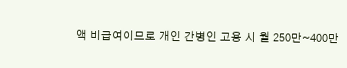액 비급여이므로 개인 간병인 고용 시 월 250만~400만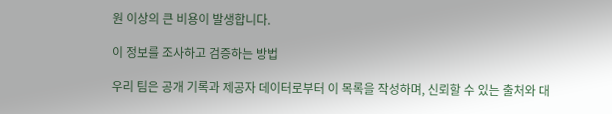원 이상의 큰 비용이 발생합니다.

이 정보를 조사하고 검증하는 방법

우리 팀은 공개 기록과 제공자 데이터로부터 이 목록을 작성하며, 신뢰할 수 있는 출처와 대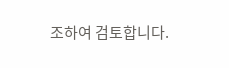조하여 검토합니다.